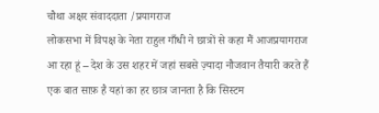चौथा अक्षर संवाददाता /प्रयागराज
लोकसभा में विपक्ष के नेता राहुल गाँधी ने छात्रों से कहा मैं आजप्रयागराज आ रहा हूं – देश के उस शहर में जहां सबसे ज़्यादा नौजवान तैयारी करते हैं एक बात साफ़ है यहां का हर छात्र जानता है कि सिस्टम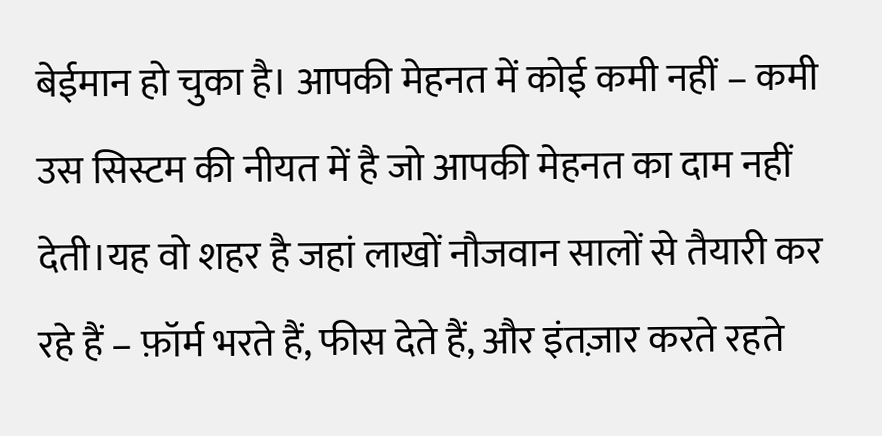बेईमान हो चुका है। आपकी मेहनत में कोई कमी नहीं – कमी उस सिस्टम की नीयत में है जो आपकी मेहनत का दाम नहीं देती।यह वो शहर है जहां लाखों नौजवान सालों से तैयारी कर रहे हैं – फ़ॉर्म भरते हैं, फीस देते हैं, और इंतज़ार करते रहते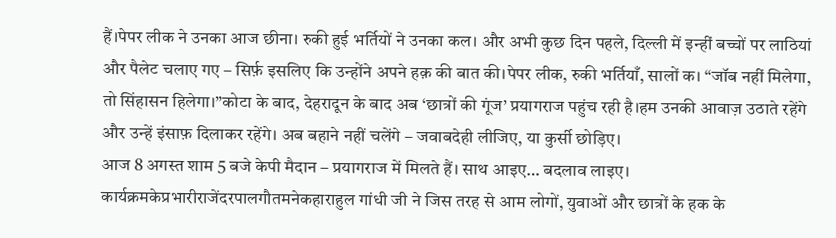हैं।पेपर लीक ने उनका आज छीना। रुकी हुई भर्तियों ने उनका कल। और अभी कुछ दिन पहले, दिल्ली में इन्हीं बच्चों पर लाठियां और पैलेट चलाए गए – सिर्फ़ इसलिए कि उन्होंने अपने हक़ की बात की।पेपर लीक, रुकी भर्तियाँ, सालों क। “जॉब नहीं मिलेगा, तो सिंहासन हिलेगा।”कोटा के बाद, देहरादून के बाद अब ‘छात्रों की गूंज’ प्रयागराज पहुंच रही है।हम उनकी आवाज़ उठाते रहेंगे और उन्हें इंसाफ़ दिलाकर रहेंगे। अब बहाने नहीं चलेंगे – जवाबदेही लीजिए, या कुर्सी छोड़िए।
आज 8 अगस्त शाम 5 बजे केपी मैदान – प्रयागराज में मिलते हैं। साथ आइए… बदलाव लाइए।
कार्यक्रमकेप्रभारीराजेंदरपालगौतमनेकहाराहुल गांधी जी ने जिस तरह से आम लोगों, युवाओं और छात्रों के हक के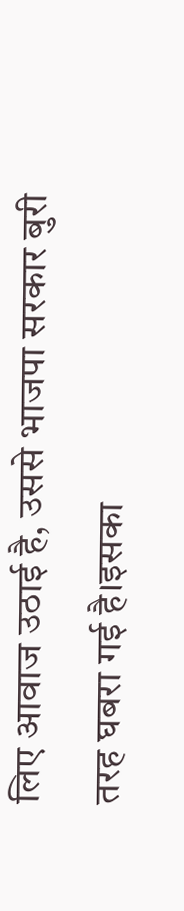लिए आवाज उठाई है, उससे भाजपा सरकार बुरी तरह घबरा गई है।इसका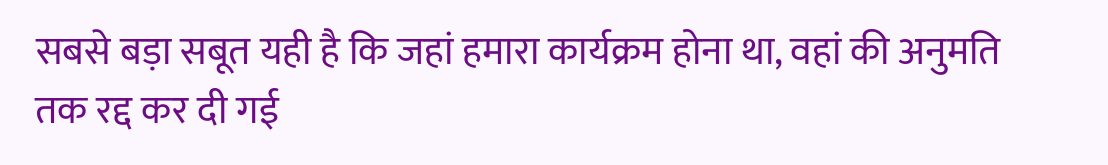सबसे बड़ा सबूत यही है कि जहां हमारा कार्यक्रम होना था, वहां की अनुमति तक रद्द कर दी गई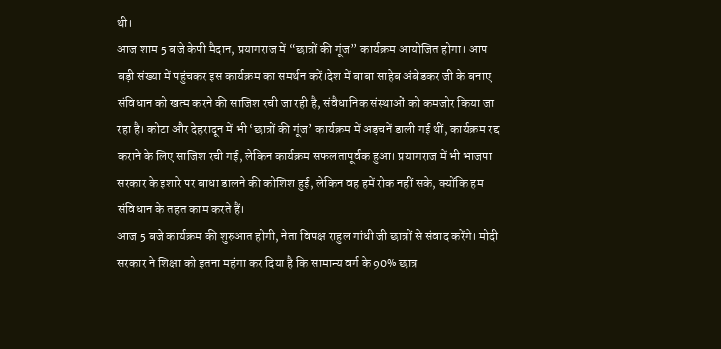थी।
आज शाम 5 बजे केपी मैदान, प्रयागराज में “छात्रों की गूंज” कार्यक्रम आयोजित होगा। आप बड़ी संख्या में पहुंचकर इस कार्यक्रम का समर्थन करें।देश में बाबा साहेब अंबेडकर जी के बनाए संविधान को खत्म करने की साजिश रची जा रही है, संवैधानिक संस्थाओं को कमजोर किया जा रहा है। कोटा और देहरादून में भी ‘छात्रों की गूंज’ कार्यक्रम में अड़चनें डाली गई थीं, कार्यक्रम रद्द कराने के लिए साजिश रची गई, लेकिन कार्यक्रम सफलतापूर्वक हुआ। प्रयागराज में भी भाजपा सरकार के इशारे पर बाधा डालने की कोशिश हुई, लेकिन वह हमें रोक नहीं सके, क्योंकि हम संविधान के तहत काम करते हैं।
आज 5 बजे कार्यक्रम की शुरुआत होगी, नेता विपक्ष राहुल गांधी जी छात्रों से संवाद करेंगे। मोदी सरकार ने शिक्षा को इतना महंगा कर दिया है कि सामान्य वर्ग के 90% छात्र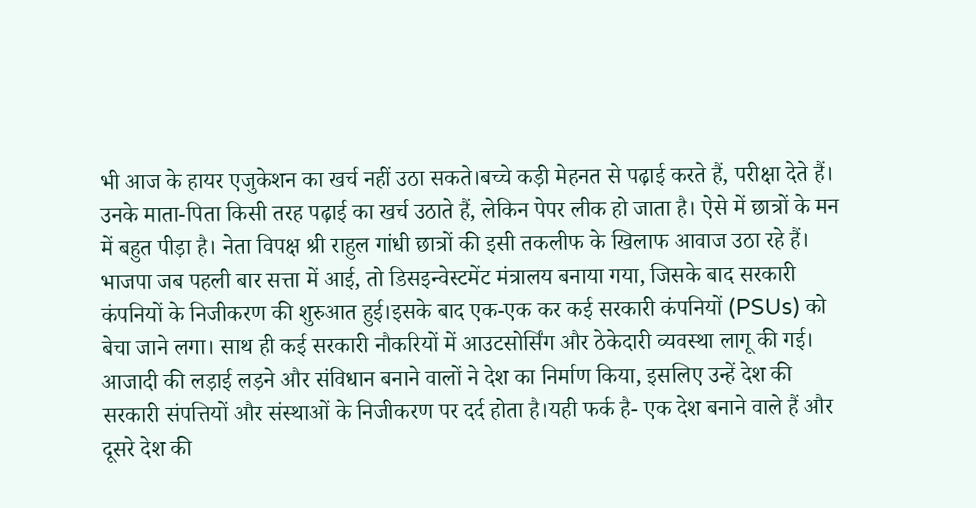भी आज के हायर एजुकेशन का खर्च नहीं उठा सकते।बच्चे कड़ी मेहनत से पढ़ाई करते हैं, परीक्षा देते हैं। उनके माता-पिता किसी तरह पढ़ाई का खर्च उठाते हैं, लेकिन पेपर लीक हो जाता है। ऐसे में छात्रों के मन में बहुत पीड़ा है। नेता विपक्ष श्री राहुल गांधी छात्रों की इसी तकलीफ के खिलाफ आवाज उठा रहे हैं। भाजपा जब पहली बार सत्ता में आई, तो डिसइन्वेस्टमेंट मंत्रालय बनाया गया, जिसके बाद सरकारी कंपनियों के निजीकरण की शुरुआत हुई।इसके बाद एक-एक कर कई सरकारी कंपनियों (PSUs) को बेचा जाने लगा। साथ ही कई सरकारी नौकरियों में आउटसोर्सिंग और ठेकेदारी व्यवस्था लागू की गई।
आजादी की लड़ाई लड़ने और संविधान बनाने वालों ने देश का निर्माण किया, इसलिए उन्हें देश की सरकारी संपत्तियों और संस्थाओं के निजीकरण पर दर्द होता है।यही फर्क है- एक देश बनाने वाले हैं और दूसरे देश की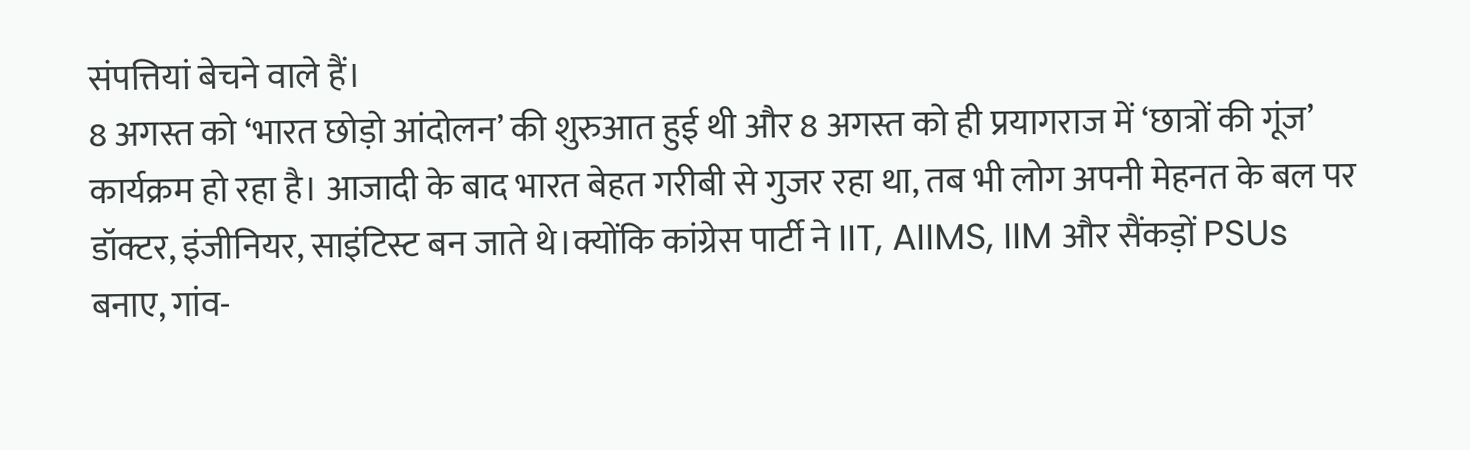संपत्तियां बेचने वाले हैं।
8 अगस्त को ‘भारत छोड़ो आंदोलन’ की शुरुआत हुई थी और 8 अगस्त को ही प्रयागराज में ‘छात्रों की गूंज’ कार्यक्रम हो रहा है। आजादी के बाद भारत बेहत गरीबी से गुजर रहा था, तब भी लोग अपनी मेहनत के बल पर डॉक्टर, इंजीनियर, साइंटिस्ट बन जाते थे।क्योंकि कांग्रेस पार्टी ने IIT, AIIMS, IIM और सैंकड़ों PSUs बनाए, गांव-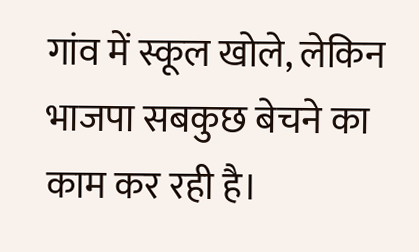गांव में स्कूल खोले, लेकिन भाजपा सबकुछ बेचने का काम कर रही है।